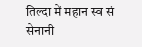तिल्दा में महान स्व सं सेनानी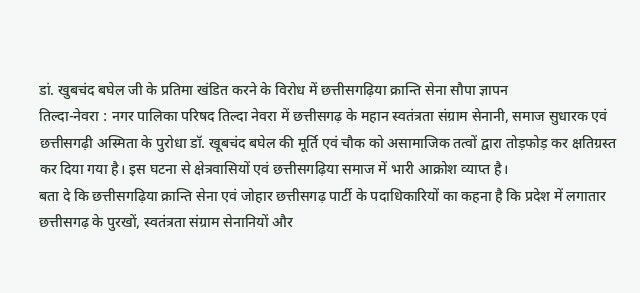डां. खुबचंद बघेल जी के प्रतिमा खंडित करने के विरोध में छत्तीसगढ़िया क्रान्ति सेना सौपा ज्ञापन
तिल्दा-नेवरा : नगर पालिका परिषद तिल्दा नेवरा में छत्तीसगढ़ के महान स्वतंत्रता संग्राम सेनानी, समाज सुधारक एवं छत्तीसगढ़ी अस्मिता के पुरोधा डॉ. खूबचंद बघेल की मूर्ति एवं चौक को असामाजिक तत्वों द्वारा तोड़फोड़ कर क्षतिग्रस्त कर दिया गया है। इस घटना से क्षेत्रवासियों एवं छत्तीसगढ़िया समाज में भारी आक्रोश व्याप्त है।
बता दे कि छत्तीसगढ़िया क्रान्ति सेना एवं जोहार छत्तीसगढ़ पार्टी के पदाधिकारियों का कहना है कि प्रदेश में लगातार छत्तीसगढ़ के पुरखों, स्वतंत्रता संग्राम सेनानियों और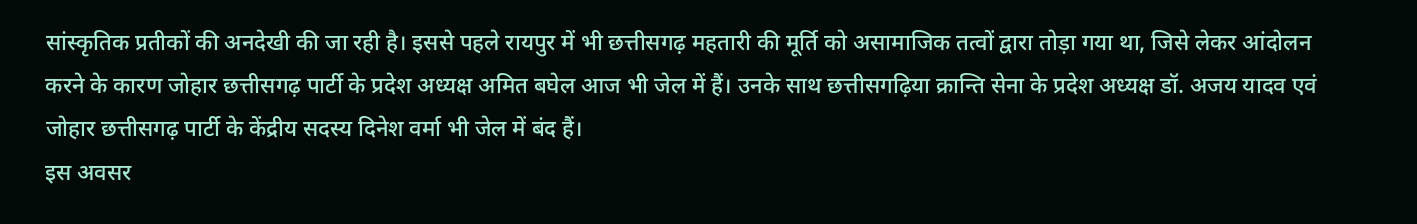सांस्कृतिक प्रतीकों की अनदेखी की जा रही है। इससे पहले रायपुर में भी छत्तीसगढ़ महतारी की मूर्ति को असामाजिक तत्वों द्वारा तोड़ा गया था, जिसे लेकर आंदोलन करने के कारण जोहार छत्तीसगढ़ पार्टी के प्रदेश अध्यक्ष अमित बघेल आज भी जेल में हैं। उनके साथ छत्तीसगढ़िया क्रान्ति सेना के प्रदेश अध्यक्ष डॉ. अजय यादव एवं जोहार छत्तीसगढ़ पार्टी के केंद्रीय सदस्य दिनेश वर्मा भी जेल में बंद हैं।
इस अवसर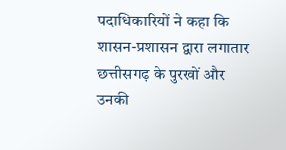पदाधिकारियों ने कहा कि शासन-प्रशासन द्वारा लगातार छत्तीसगढ़ के पुरखों और उनकी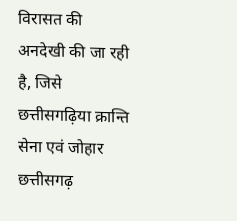विरासत की अनदेखी की जा रही है, जिसे छत्तीसगढ़िया क्रान्ति सेना एवं जोहार छत्तीसगढ़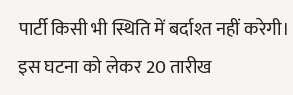पार्टी किसी भी स्थिति में बर्दाश्त नहीं करेगी। इस घटना को लेकर 20 तारीख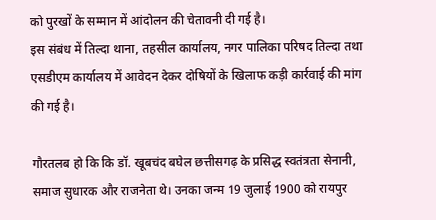को पुरखों के सम्मान में आंदोलन की चेतावनी दी गई है।
इस संबंध में तिल्दा थाना, तहसील कार्यालय, नगर पालिका परिषद तिल्दा तथा एसडीएम कार्यालय में आवेदन देकर दोषियों के खिलाफ कड़ी कार्रवाई की मांग की गई है।

गौरतलब हो कि कि डॉ. खूबचंद बघेल छत्तीसगढ़ के प्रसिद्ध स्वतंत्रता सेनानी, समाज सुधारक और राजनेता थे। उनका जन्म 19 जुलाई 1900 को रायपुर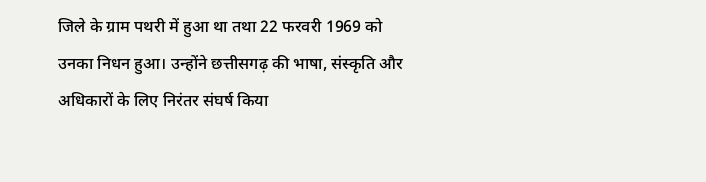जिले के ग्राम पथरी में हुआ था तथा 22 फरवरी 1969 को उनका निधन हुआ। उन्होंने छत्तीसगढ़ की भाषा, संस्कृति और अधिकारों के लिए निरंतर संघर्ष किया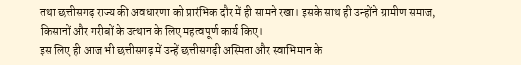तथा छत्तीसगढ़ राज्य की अवधारणा को प्रारंभिक दौर में ही सामने रखा। इसके साथ ही उन्होंने ग्रामीण समाज, किसानों और गरीबों के उत्थान के लिए महत्वपूर्ण कार्य किए।
इस लिए ही आज भी छत्तीसगढ़ में उन्हें छत्तीसगढ़ी अस्मिता और स्वाभिमान के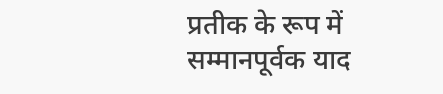प्रतीक के रूप में सम्मानपूर्वक याद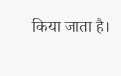किया जाता है।